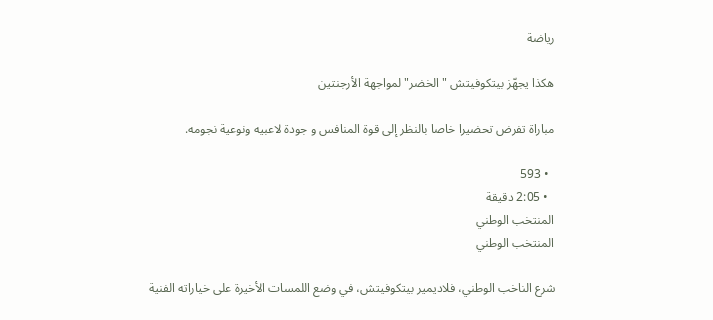رياضة

هكذا يجهّز بيتكوفيتش "الخضر" لمواجهة الأرجنتين

مباراة تفرض تحضيرا خاصا بالنظر إلى قوة المنافس و جودة لاعبيه ونوعية نجومه.

  • 593
  • 2:05 دقيقة
المنتخب الوطني
المنتخب الوطني

شرع الناخب الوطني، فلاديمير بيتكوفيتش، في وضع اللمسات الأخيرة على خياراته الفنية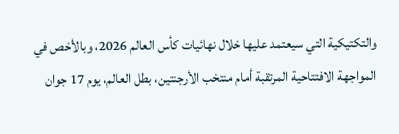والتكتيكية التي سيعتمد عليها خلال نهائيات كأس العالم 2026، وبالأخص في المواجهة الافتتاحية المرتقبة أمام منتخب الأرجنتين، بطل العالم، يوم 17 جوان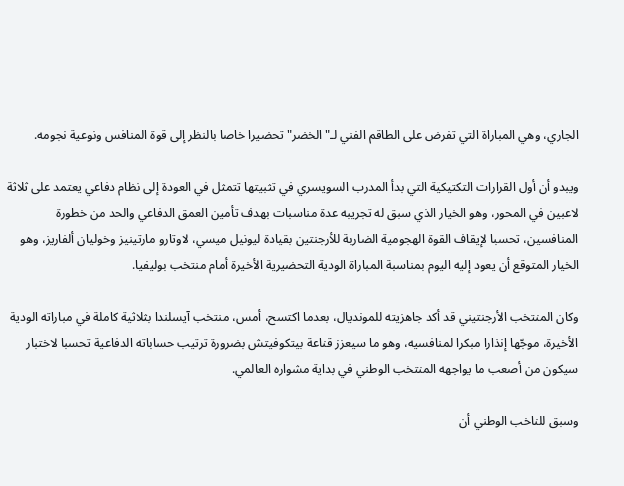الجاري، وهي المباراة التي تفرض على الطاقم الفني لـ"الخضر" تحضيرا خاصا بالنظر إلى قوة المنافس ونوعية نجومه.

ويبدو أن أول القرارات التكتيكية التي بدأ المدرب السويسري في تثبيتها تتمثل في العودة إلى نظام دفاعي يعتمد على ثلاثة لاعبين في المحور، وهو الخيار الذي سبق له تجريبه عدة مناسبات بهدف تأمين العمق الدفاعي والحد من خطورة المنافسين، تحسبا لإيقاف القوة الهجومية الضاربة للأرجنتين بقيادة ليونيل ميسي، لاوتارو مارتينيز وخوليان ألفاريز، وهو الخيار المتوقع أن يعود إليه اليوم بمناسبة المباراة الودية التحضيرية الأخيرة أمام منتخب بوليفيا.

وكان المنتخب الأرجنتيني قد أكد جاهزيته للمونديال، بعدما اكتسح، أمس، منتخب آيسلندا بثلاثية كاملة في مباراته الودية الأخيرة، موجّها إنذارا مبكرا لمنافسيه، وهو ما سيعزز قناعة بيتكوفيتش بضرورة ترتيب حساباته الدفاعية تحسبا لاختبار سيكون من أصعب ما يواجهه المنتخب الوطني في بداية مشواره العالمي.

وسبق للناخب الوطني أن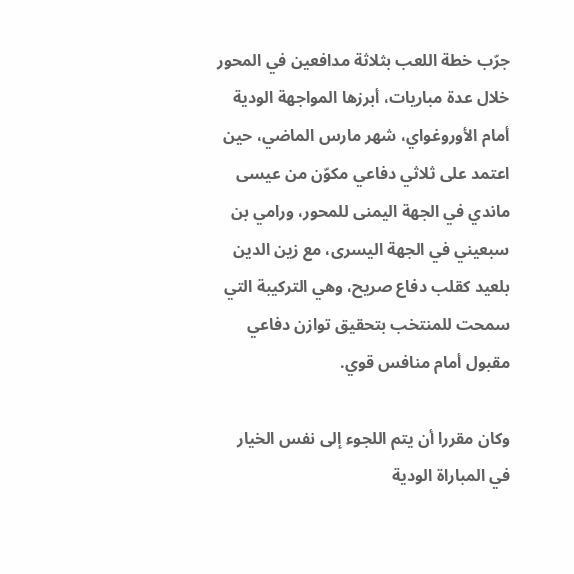جرّب خطة اللعب بثلاثة مدافعين في المحور خلال عدة مباريات، أبرزها المواجهة الودية أمام الأوروغواي، شهر مارس الماضي، حين اعتمد على ثلاثي دفاعي مكوّن من عيسى ماندي في الجهة اليمنى للمحور، ورامي بن سبعيني في الجهة اليسرى، مع زين الدين بلعيد كقلب دفاع صريح، وهي التركيبة التي سمحت للمنتخب بتحقيق توازن دفاعي مقبول أمام منافس قوي.

وكان مقررا أن يتم اللجوء إلى نفس الخيار في المباراة الودية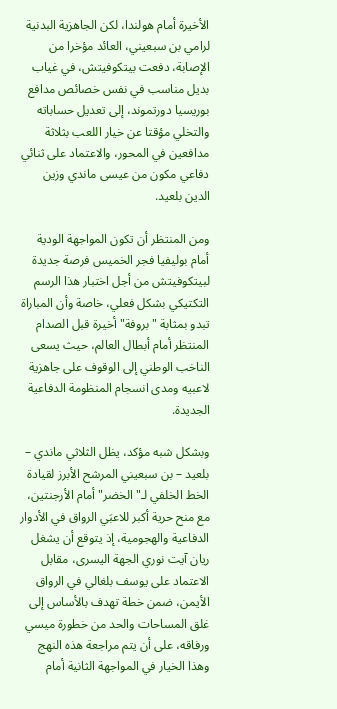الأخيرة أمام هولندا، لكن الجاهزية البدنية لرامي بن سبعيني، العائد مؤخرا من الإصابة، دفعت بيتكوفيتش، في غياب بديل مناسب في نفس خصائص مدافع بوريسيا دورتموند، إلى تعديل حساباته والتخلي مؤقتا عن خيار اللعب بثلاثة مدافعين في المحور، والاعتماد على ثنائي دفاعي مكون من عيسى ماندي وزين الدين بلعيد.

ومن المنتظر أن تكون المواجهة الودية أمام بوليفيا فجر الخميس فرصة جديدة لبيتكوفيتش من أجل اختبار هذا الرسم التكتيكي بشكل فعلي، خاصة وأن المباراة تبدو بمثابة "بروفة" أخيرة قبل الصدام المنتظر أمام أبطال العالم، حيث يسعى الناخب الوطني إلى الوقوف على جاهزية لاعبيه ومدى انسجام المنظومة الدفاعية الجديدة.

وبشكل شبه مؤكد، يظل الثلاثي ماندي – بلعيد – بن سبعيني المرشح الأبرز لقيادة الخط الخلفي لـ"الخضر" أمام الأرجنتين، مع منح حرية أكبر للاعبَي الرواق في الأدوار الدفاعية والهجومية، إذ يتوقع أن يشغل ريان آيت نوري الجهة اليسرى، مقابل الاعتماد على يوسف بلغالي في الرواق الأيمن، ضمن خطة تهدف بالأساس إلى غلق المساحات والحد من خطورة ميسي ورفاقه، على أن يتم مراجعة هذه النهج وهذا الخيار في المواجهة الثانية أمام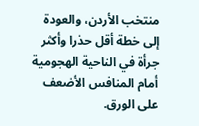منتخب الأردن، والعودة إلى خطة أقل حذرا وأكثر جرأة في الناحية الهجومية أمام المنافس الأضعف على الورق.